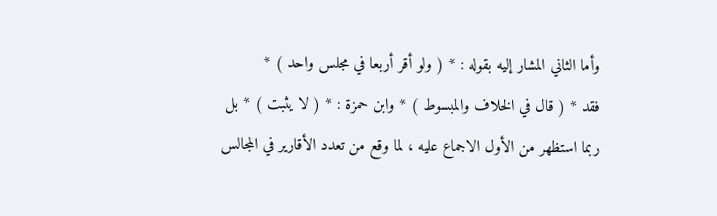وأما الثاني المشار إليه بقوله : * ( ولو أقر أربعا في مجلس واحد ) *
فقد * ( قال في الخلاف والمبسوط ) * وابن حمزة : * ( لا يثبت ) * بل
ربما استظهر من الأول الاجماع عليه ، لما وقع من تعدد الأقارير في المجالس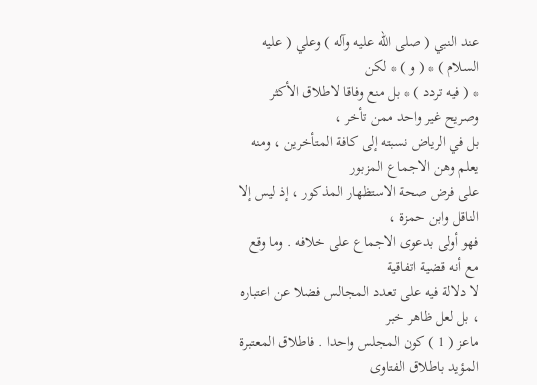عند النبي ( صلى الله عليه وآله ) وعلي ( عليه السلام ) * ( و ) * لكن
* ( فيه تردد ) * بل منع وفاقا لاطلاق الأكثر وصريح غير واحد ممن تأخر ،
بل في الرياض نسبته إلى كافة المتأخرين ، ومنه يعلم وهن الاجماع المزبور
على فرض صحة الاستظهار المذكور ، إذ ليس إلا الناقل وابن حمزة ،
فهو أولى بدعوى الاجماع على خلافه . وما وقع مع أنه قضية اتفاقية
لا دلالة فيه على تعدد المجالس فضلا عن اعتباره ، بل لعل ظاهر خبر
ماعز ( 1 ) كون المجلس واحدا . فاطلاق المعتبرة المؤيد باطلاق الفتاوى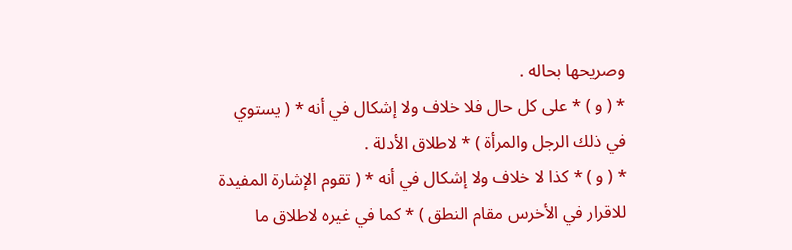وصريحها بحاله .
* ( و ) * على كل حال فلا خلاف ولا إشكال في أنه * ( يستوي
في ذلك الرجل والمرأة ) * لاطلاق الأدلة .
* ( و ) * كذا لا خلاف ولا إشكال في أنه * ( تقوم الإشارة المفيدة
للاقرار في الأخرس مقام النطق ) * كما في غيره لاطلاق ما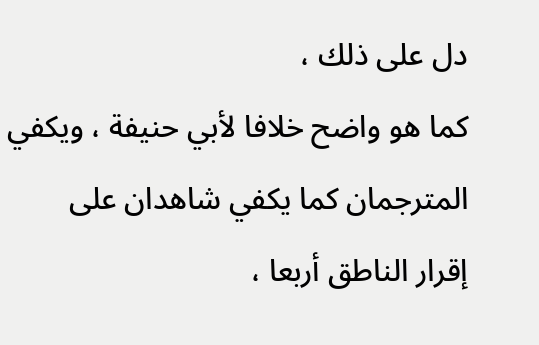دل على ذلك ،
كما هو واضح خلافا لأبي حنيفة ، ويكفي المترجمان كما يكفي شاهدان على
إقرار الناطق أربعا ،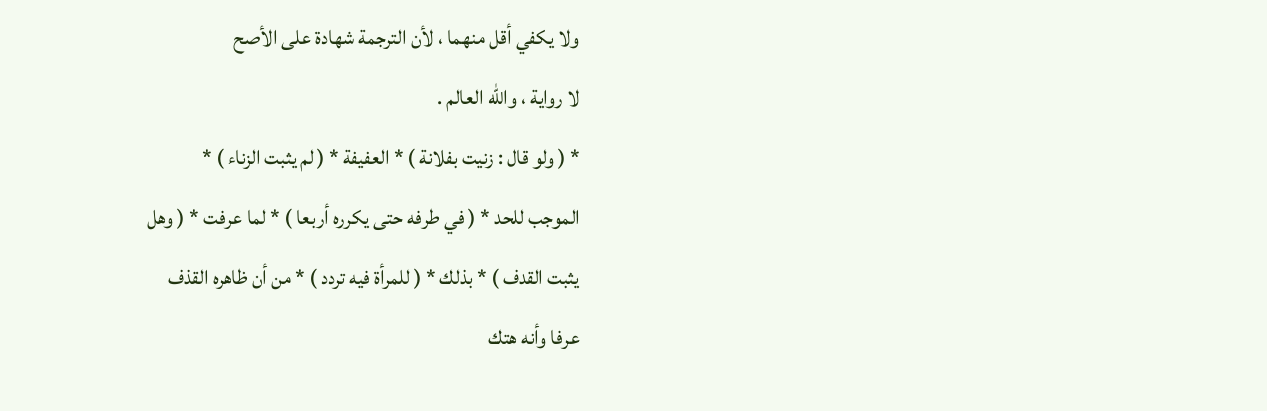ولا يكفي أقل منهما ، لأن الترجمة شهادة على الأصح
لا رواية ، والله العالم .
* ( ولو قال : زنيت بفلانة ) * العفيفة * ( لم يثبت الزناء ) *
الموجب للحد * ( في طرفه حتى يكرره أربعا ) * لما عرفت * ( وهل
يثبت القدف ) * بذلك * ( للمرأة فيه تردد ) * من أن ظاهره القذف
عرفا وأنه هتك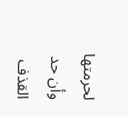لحرمتها وأن حد القذف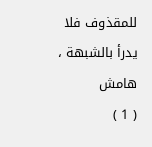للمقذوف فلا يدرأ بالشبهة ،
هامش
( 1 )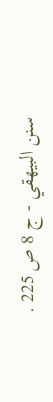سنن البيهقي - ج 8 ص 225 .